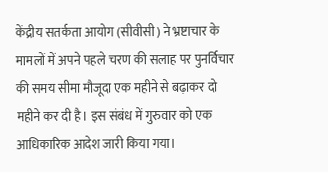केंद्रीय सतर्कता आयोग (सीवीसी) ने भ्रष्टाचार के मामलों में अपने पहले चरण की सलाह पर पुनर्विचार की समय सीमा मौजूदा एक महीने से बढ़ाकर दो महीने कर दी है। इस संबंध में गुरुवार को एक आधिकारिक आदेश जारी किया गया।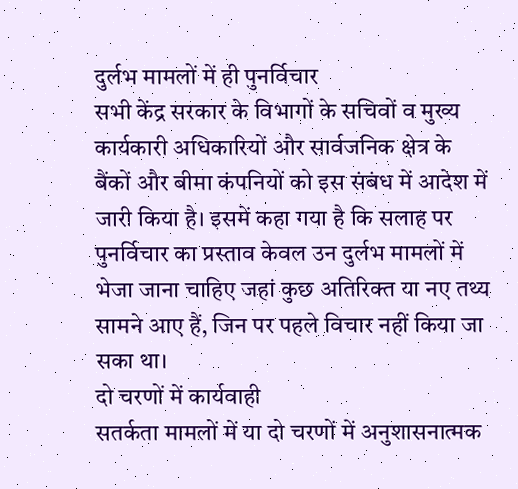दुर्लभ मामलों में ही पुनर्विचार
सभी केंद्र सरकार के विभागों के सचिवों व मुख्य कार्यकारी अधिकारियों और सार्वजनिक क्षेत्र के बैंकों और बीमा कंपनियों को इस संबंध में आदेश में जारी किया है। इसमें कहा गया है कि सलाह पर पुनर्विचार का प्रस्ताव केवल उन दुर्लभ मामलों में भेजा जाना चाहिए जहां कुछ अतिरिक्त या नए तथ्य सामने आए हैं, जिन पर पहले विचार नहीं किया जा सका था।
दो चरणों में कार्यवाही
सतर्कता मामलों में या दो चरणों में अनुशासनात्मक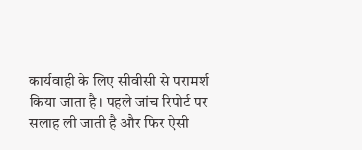कार्यवाही के लिए सीवीसी से परामर्श किया जाता है। पहले जांच रिपोर्ट पर सलाह ली जाती है और फिर ऐसी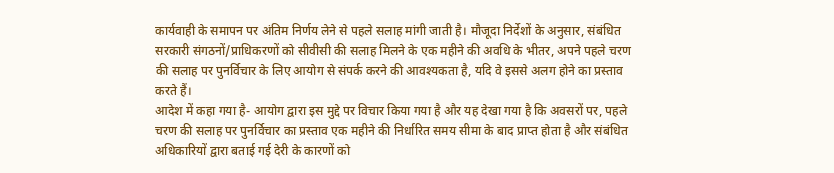कार्यवाही के समापन पर अंतिम निर्णय लेने से पहले सलाह मांगी जाती है। मौजूदा निर्देशों के अनुसार, संबंधित सरकारी संगठनों/प्राधिकरणों को सीवीसी की सलाह मिलने के एक महीने की अवधि के भीतर, अपने पहले चरण की सलाह पर पुनर्विचार के लिए आयोग से संपर्क करने की आवश्यकता है, यदि वे इससे अलग होने का प्रस्ताव करते हैं।
आदेश में कहा गया है- आयोग द्वारा इस मुद्दे पर विचार किया गया है और यह देखा गया है कि अवसरों पर, पहले चरण की सलाह पर पुनर्विचार का प्रस्ताव एक महीने की निर्धारित समय सीमा के बाद प्राप्त होता है और संबंधित अधिकारियों द्वारा बताई गई देरी के कारणों को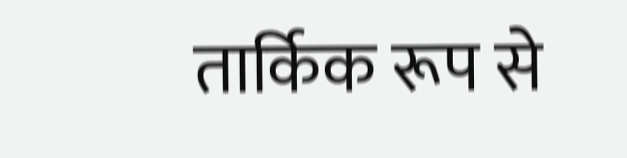तार्किक रूप से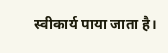स्वीकार्य पाया जाता है।